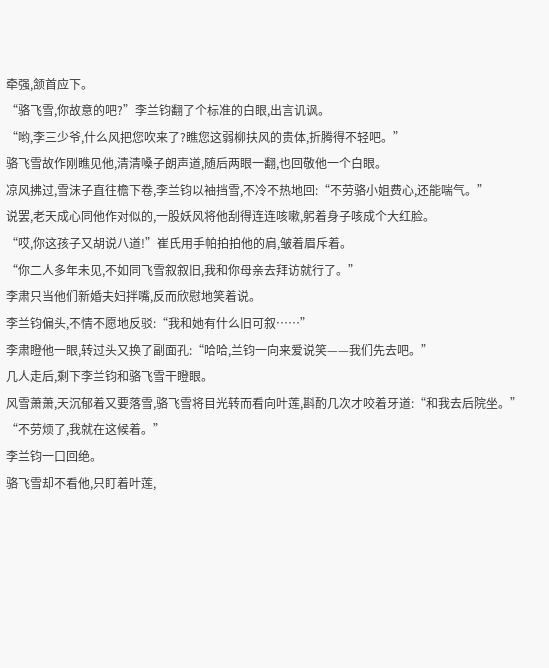牵强,颔首应下。
“骆飞雪,你故意的吧?”李兰钧翻了个标准的白眼,出言讥讽。
“哟,李三少爷,什么风把您吹来了?瞧您这弱柳扶风的贵体,折腾得不轻吧。”
骆飞雪故作刚瞧见他,清清嗓子朗声道,随后两眼一翻,也回敬他一个白眼。
凉风拂过,雪沫子直往檐下卷,李兰钧以袖挡雪,不冷不热地回:“不劳骆小姐费心,还能喘气。”
说罢,老天成心同他作对似的,一股妖风将他刮得连连咳嗽,躬着身子咳成个大红脸。
“哎,你这孩子又胡说八道!”崔氏用手帕拍拍他的肩,皱着眉斥着。
“你二人多年未见,不如同飞雪叙叙旧,我和你母亲去拜访就行了。”
李肃只当他们新婚夫妇拌嘴,反而欣慰地笑着说。
李兰钧偏头,不情不愿地反驳:“我和她有什么旧可叙……”
李肃瞪他一眼,转过头又换了副面孔:“哈哈,兰钧一向来爱说笑——我们先去吧。”
几人走后,剩下李兰钧和骆飞雪干瞪眼。
风雪萧萧,天沉郁着又要落雪,骆飞雪将目光转而看向叶莲,斟酌几次才咬着牙道:“和我去后院坐。”
“不劳烦了,我就在这候着。”
李兰钧一口回绝。
骆飞雪却不看他,只盯着叶莲,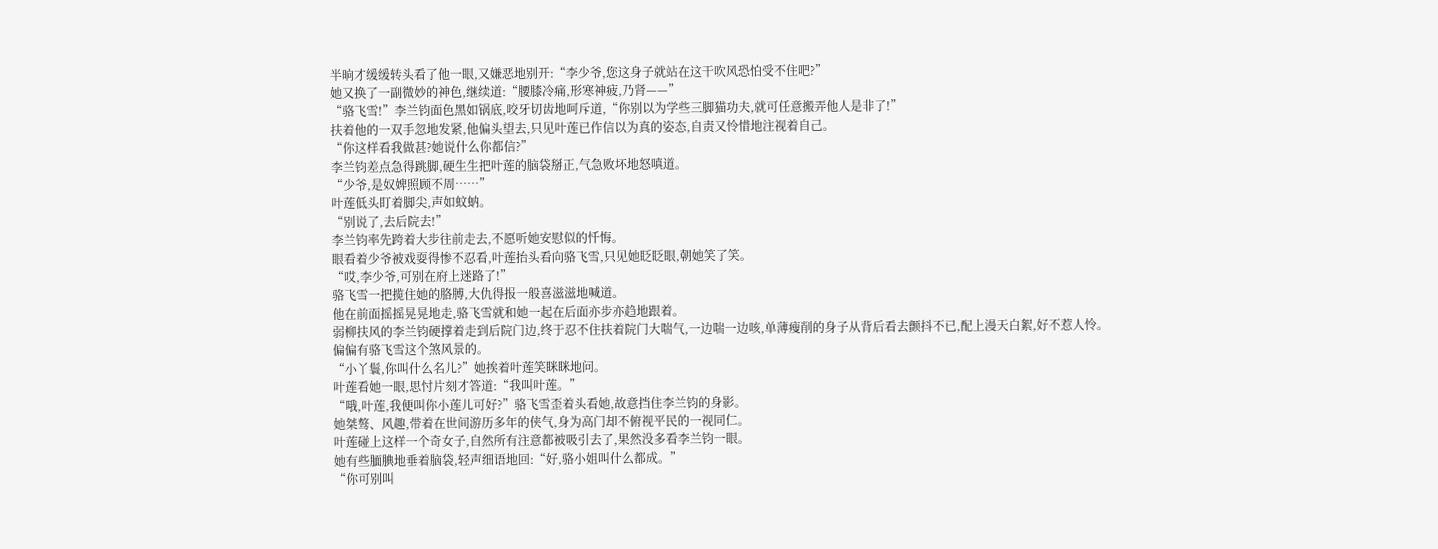半晌才缓缓转头看了他一眼,又嫌恶地别开:“李少爷,您这身子就站在这干吹风恐怕受不住吧?”
她又换了一副微妙的神色,继续道:“腰膝冷痛,形寒神疲,乃肾——”
“骆飞雪!”李兰钧面色黑如锅底,咬牙切齿地呵斥道,“你别以为学些三脚猫功夫,就可任意搬弄他人是非了!”
扶着他的一双手忽地发紧,他偏头望去,只见叶莲已作信以为真的姿态,自责又怜惜地注视着自己。
“你这样看我做甚?她说什么你都信?”
李兰钧差点急得跳脚,硬生生把叶莲的脑袋掰正,气急败坏地怒嗔道。
“少爷,是奴婢照顾不周……”
叶莲低头盯着脚尖,声如蚊蚋。
“别说了,去后院去!”
李兰钧率先跨着大步往前走去,不愿听她安慰似的忏悔。
眼看着少爷被戏耍得惨不忍看,叶莲抬头看向骆飞雪,只见她眨眨眼,朝她笑了笑。
“哎,李少爷,可别在府上迷路了!”
骆飞雪一把揽住她的胳膊,大仇得报一般喜滋滋地喊道。
他在前面摇摇晃晃地走,骆飞雪就和她一起在后面亦步亦趋地跟着。
弱柳扶风的李兰钧硬撑着走到后院门边,终于忍不住扶着院门大喘气,一边喘一边咳,单薄瘦削的身子从背后看去颤抖不已,配上漫天白絮,好不惹人怜。
偏偏有骆飞雪这个煞风景的。
“小丫鬟,你叫什么名儿?”她挨着叶莲笑眯眯地问。
叶莲看她一眼,思忖片刻才答道:“我叫叶莲。”
“哦,叶莲,我便叫你小莲儿可好?”骆飞雪歪着头看她,故意挡住李兰钧的身影。
她桀骜、风趣,带着在世间游历多年的侠气,身为高门却不俯视平民的一视同仁。
叶莲碰上这样一个奇女子,自然所有注意都被吸引去了,果然没多看李兰钧一眼。
她有些腼腆地垂着脑袋,轻声细语地回:“好,骆小姐叫什么都成。”
“你可别叫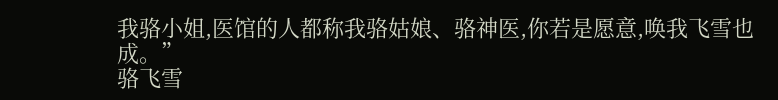我骆小姐,医馆的人都称我骆姑娘、骆神医,你若是愿意,唤我飞雪也成。”
骆飞雪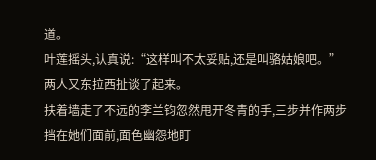道。
叶莲摇头,认真说:“这样叫不太妥贴,还是叫骆姑娘吧。”
两人又东拉西扯谈了起来。
扶着墙走了不远的李兰钧忽然甩开冬青的手,三步并作两步挡在她们面前,面色幽怨地盯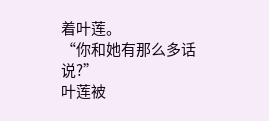着叶莲。
“你和她有那么多话说?”
叶莲被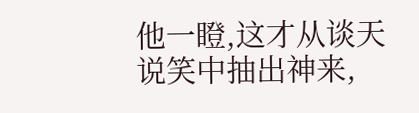他一瞪,这才从谈天说笑中抽出神来,